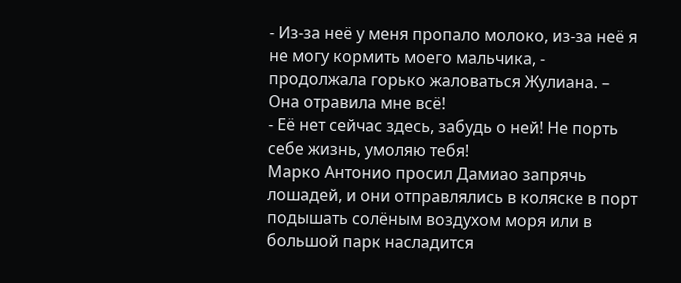- Из-за неё у меня пропало молоко, из-за неё я не могу кормить моего мальчика, - продолжала горько жаловаться Жулиана. – Она отравила мне всё!
- Её нет сейчас здесь, забудь о ней! Не порть себе жизнь, умоляю тебя!
Марко Антонио просил Дамиао запрячь лошадей, и они отправлялись в коляске в порт подышать солёным воздухом моря или в большой парк насладится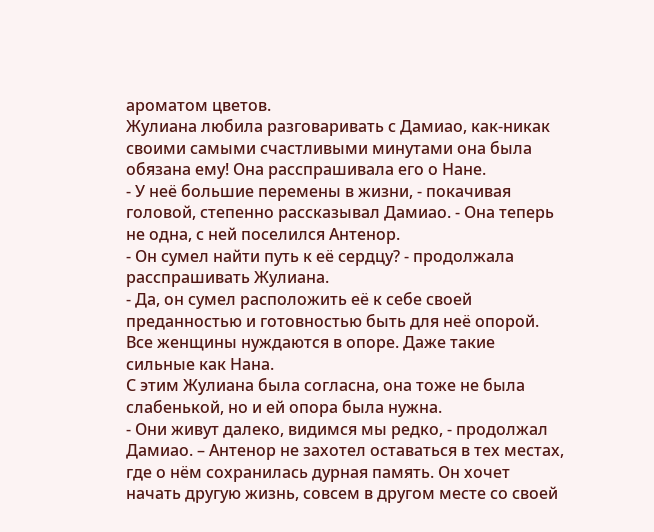ароматом цветов.
Жулиана любила разговаривать с Дамиао, как-никак своими самыми счастливыми минутами она была обязана ему! Она расспрашивала его о Нане.
- У неё большие перемены в жизни, - покачивая головой, степенно рассказывал Дамиао. - Она теперь не одна, с ней поселился Антенор.
- Он сумел найти путь к её сердцу? - продолжала расспрашивать Жулиана.
- Да, он сумел расположить её к себе своей преданностью и готовностью быть для неё опорой. Все женщины нуждаются в опоре. Даже такие сильные как Нана.
С этим Жулиана была согласна, она тоже не была слабенькой, но и ей опора была нужна.
- Они живут далеко, видимся мы редко, - продолжал Дамиао. – Антенор не захотел оставаться в тех местах, где о нём сохранилась дурная память. Он хочет начать другую жизнь, совсем в другом месте со своей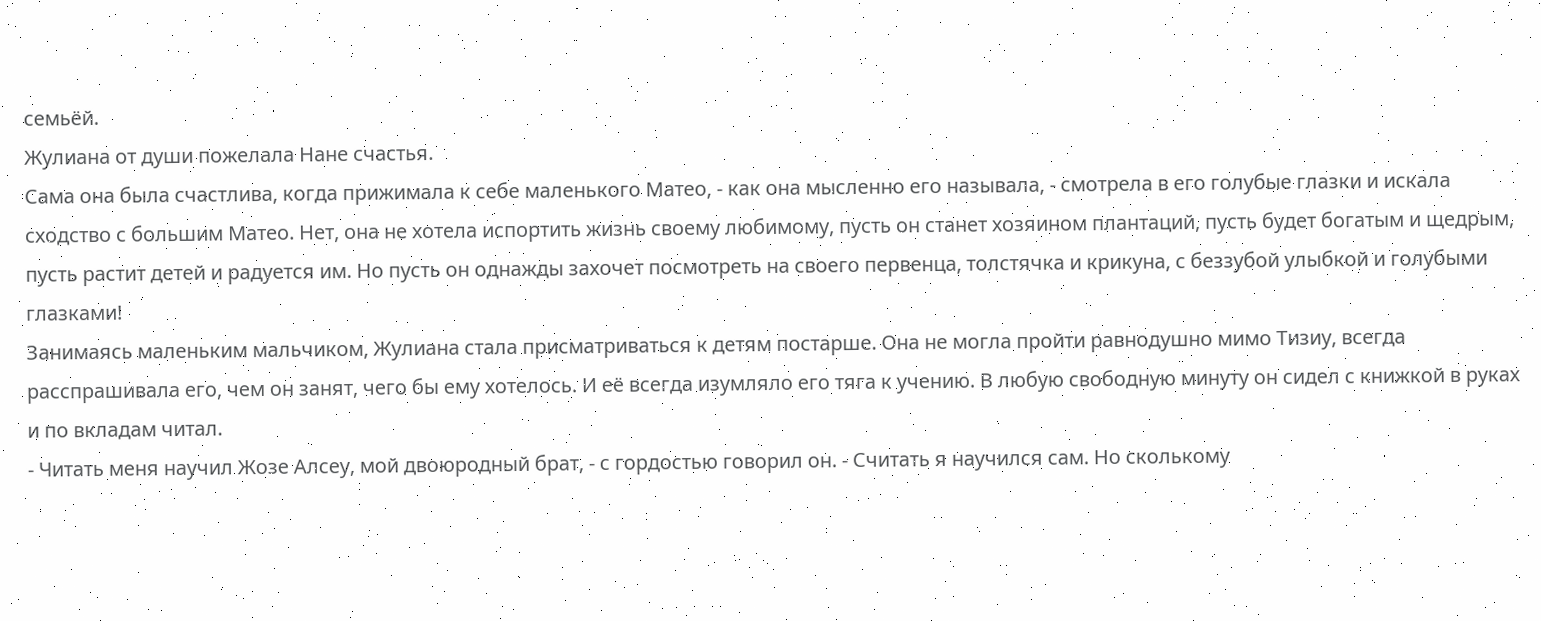семьёй.
Жулиана от души пожелала Нане счастья.
Сама она была счастлива, когда прижимала к себе маленького Матео, - как она мысленно его называла, - смотрела в его голубые глазки и искала сходство с большим Матео. Нет, она не хотела испортить жизнь своему любимому, пусть он станет хозяином плантаций, пусть будет богатым и щедрым, пусть растит детей и радуется им. Но пусть он однажды захочет посмотреть на своего первенца, толстячка и крикуна, с беззубой улыбкой и голубыми глазками!
Занимаясь маленьким мальчиком, Жулиана стала присматриваться к детям постарше. Она не могла пройти равнодушно мимо Тизиу, всегда расспрашивала его, чем он занят, чего бы ему хотелось. И её всегда изумляло его тяга к учению. В любую свободную минуту он сидел с книжкой в руках и по вкладам читал.
- Читать меня научил Жозе Алсеу, мой двоюродный брат, - с гордостью говорил он. - Считать я научился сам. Но сколькому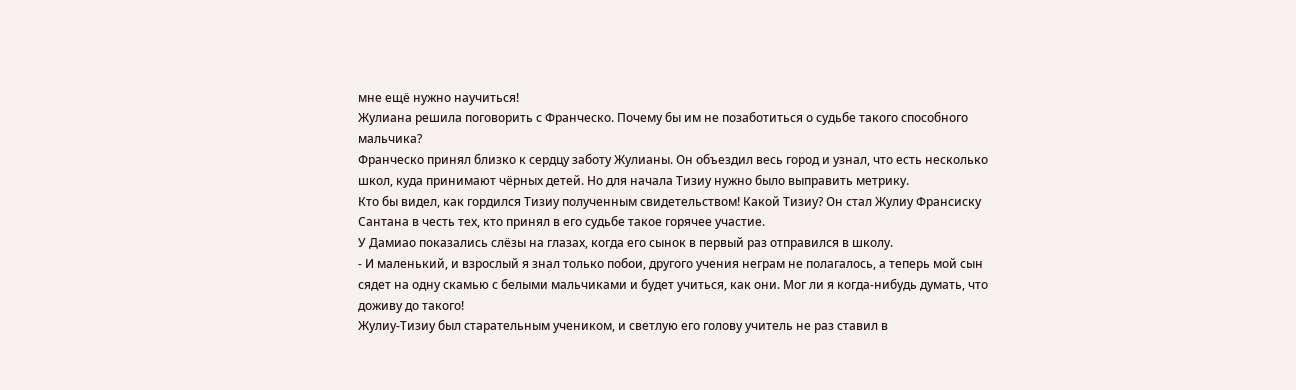мне ещё нужно научиться!
Жулиана решила поговорить с Франческо. Почему бы им не позаботиться о судьбе такого способного мальчика?
Франческо принял близко к сердцу заботу Жулианы. Он объездил весь город и узнал, что есть несколько школ, куда принимают чёрных детей. Но для начала Тизиу нужно было выправить метрику.
Кто бы видел, как гордился Тизиу полученным свидетельством! Какой Тизиу? Он стал Жулиу Франсиску Сантана в честь тех, кто принял в его судьбе такое горячее участие.
У Дамиао показались слёзы на глазах, когда его сынок в первый раз отправился в школу.
- И маленький, и взрослый я знал только побои, другого учения неграм не полагалось, а теперь мой сын сядет на одну скамью с белыми мальчиками и будет учиться, как они. Мог ли я когда-нибудь думать, что доживу до такого!
Жулиу-Тизиу был старательным учеником, и светлую его голову учитель не раз ставил в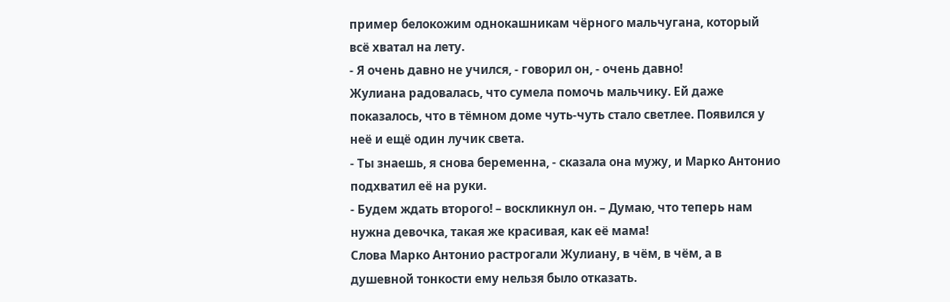пример белокожим однокашникам чёрного мальчугана, который всё хватал на лету.
- Я очень давно не учился, - говорил он, - очень давно!
Жулиана радовалась, что сумела помочь мальчику. Ей даже показалось, что в тёмном доме чуть-чуть стало светлее. Появился у неё и ещё один лучик света.
- Ты знаешь, я снова беременна, - сказала она мужу, и Марко Антонио подхватил её на руки.
- Будем ждать второго! – воскликнул он. – Думаю, что теперь нам нужна девочка, такая же красивая, как её мама!
Слова Марко Антонио растрогали Жулиану, в чём, в чём, а в душевной тонкости ему нельзя было отказать.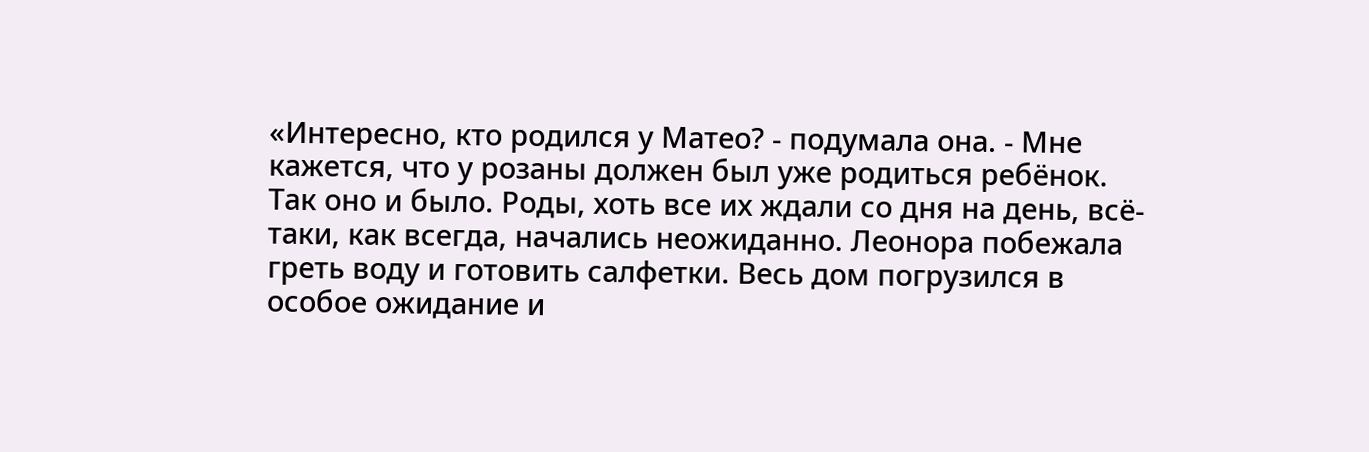«Интересно, кто родился у Матео? - подумала она. - Мне кажется, что у розаны должен был уже родиться ребёнок.
Так оно и было. Роды, хоть все их ждали со дня на день, всё-таки, как всегда, начались неожиданно. Леонора побежала греть воду и готовить салфетки. Весь дом погрузился в особое ожидание и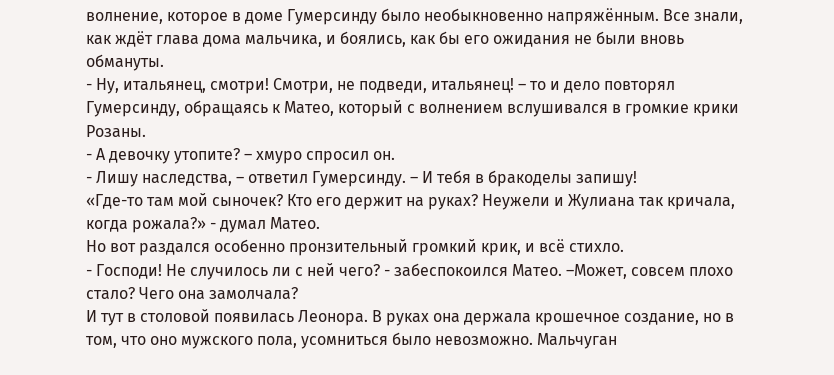волнение, которое в доме Гумерсинду было необыкновенно напряжённым. Все знали, как ждёт глава дома мальчика, и боялись, как бы его ожидания не были вновь обмануты.
- Ну, итальянец, смотри! Смотри, не подведи, итальянец! – то и дело повторял Гумерсинду, обращаясь к Матео, который с волнением вслушивался в громкие крики Розаны.
- А девочку утопите? – хмуро спросил он.
- Лишу наследства, – ответил Гумерсинду. – И тебя в бракоделы запишу!
«Где-то там мой сыночек? Кто его держит на руках? Неужели и Жулиана так кричала, когда рожала?» - думал Матео.
Но вот раздался особенно пронзительный громкий крик, и всё стихло.
- Господи! Не случилось ли с ней чего? - забеспокоился Матео. –Может, совсем плохо стало? Чего она замолчала?
И тут в столовой появилась Леонора. В руках она держала крошечное создание, но в том, что оно мужского пола, усомниться было невозможно. Мальчуган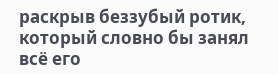раскрыв беззубый ротик, который словно бы занял всё его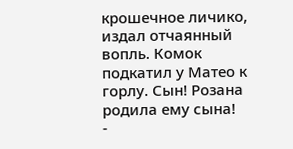крошечное личико, издал отчаянный вопль. Комок подкатил у Матео к горлу. Сын! Розана родила ему сына!
-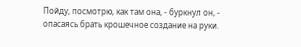Пойду, посмотрю, как там она, - буркнул он, - опасаясь брать крошечное создание на руки.